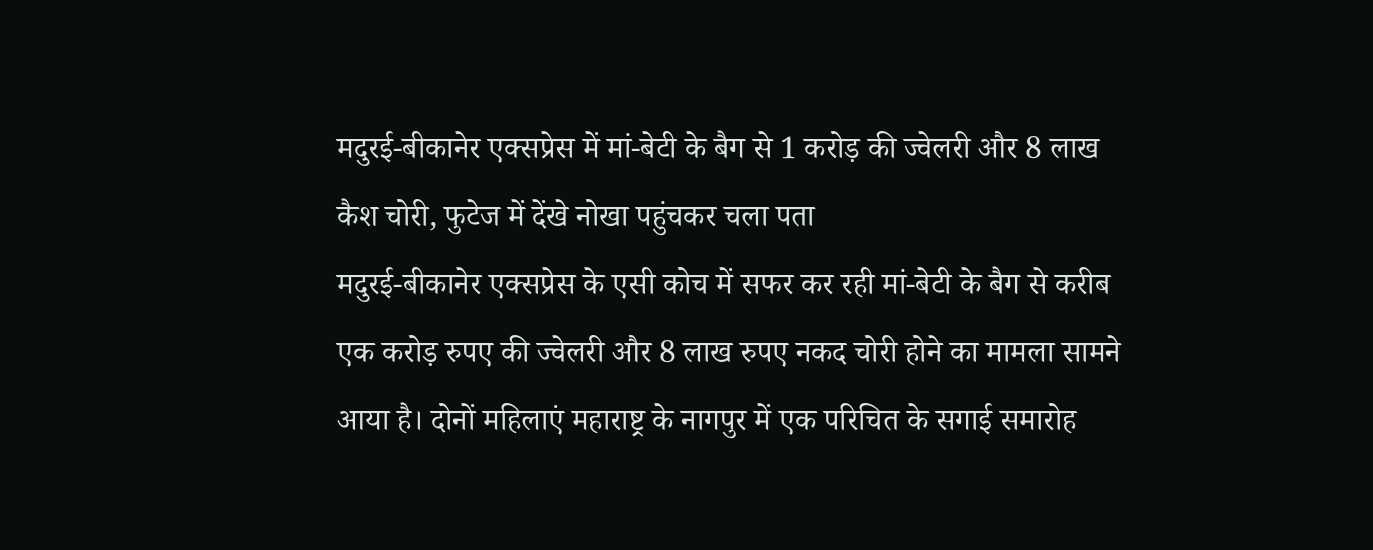मदुरई-बीकानेर एक्सप्रेस में मां-बेटी के बैग से 1 करोड़ की ज्वेलरी और 8 लाख कैश चोरी, फुटेज में देंखे नोखा पहुंचकर चला पता
मदुरई-बीकानेर एक्सप्रेस के एसी कोच में सफर कर रही मां-बेटी के बैग से करीब एक करोड़ रुपए की ज्वेलरी और 8 लाख रुपए नकद चोरी होने का मामला सामने आया है। दोनों महिलाएं महाराष्ट्र के नागपुर में एक परिचित के सगाई समारोह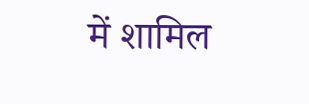में शामिल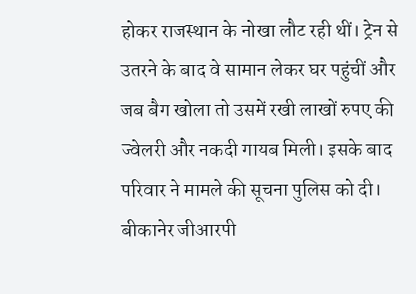होकर राजस्थान के नोखा लौट रही थीं। ट्रेन से उतरने के बाद वे सामान लेकर घर पहुंचीं और जब बैग खोला तो उसमें रखी लाखों रुपए की ज्वेलरी और नकदी गायब मिली। इसके बाद परिवार ने मामले की सूचना पुलिस को दी। बीकानेर जीआरपी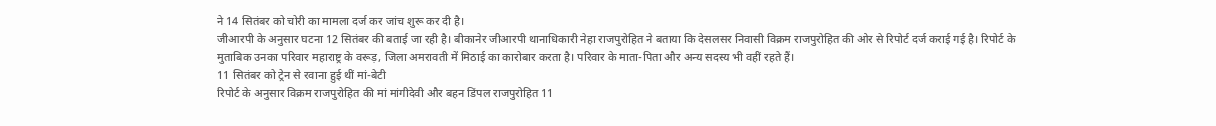ने 14 सितंबर को चोरी का मामला दर्ज कर जांच शुरू कर दी है।
जीआरपी के अनुसार घटना 12 सितंबर की बताई जा रही है। बीकानेर जीआरपी थानाधिकारी नेहा राजपुरोहित ने बताया कि देसलसर निवासी विक्रम राजपुरोहित की ओर से रिपोर्ट दर्ज कराई गई है। रिपोर्ट के मुताबिक उनका परिवार महाराष्ट्र के वरूड़, जिला अमरावती में मिठाई का कारोबार करता है। परिवार के माता-पिता और अन्य सदस्य भी वहीं रहते हैं।
11 सितंबर को ट्रेन से रवाना हुई थीं मां-बेटी
रिपोर्ट के अनुसार विक्रम राजपुरोहित की मां मांगीदेवी और बहन डिंपल राजपुरोहित 11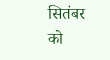सितंबर को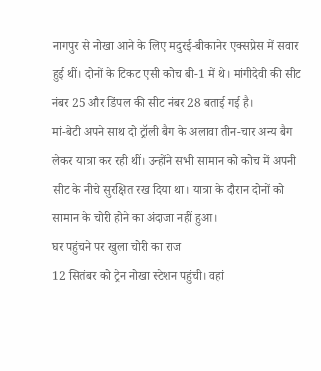नागपुर से नोखा आने के लिए मदुरई-बीकानेर एक्सप्रेस में सवार हुई थीं। दोनों के टिकट एसी कोच बी-1 में थे। मांगीदेवी की सीट नंबर 25 और डिंपल की सीट नंबर 28 बताई गई है।
मां-बेटी अपने साथ दो ट्रॉली बैग के अलावा तीन-चार अन्य बैग लेकर यात्रा कर रही थीं। उन्होंने सभी सामान को कोच में अपनी सीट के नीचे सुरक्षित रख दिया था। यात्रा के दौरान दोनों को सामान के चोरी होने का अंदाजा नहीं हुआ।
घर पहुंचने पर खुला चोरी का राज
12 सितंबर को ट्रेन नोखा स्टेशन पहुंची। वहां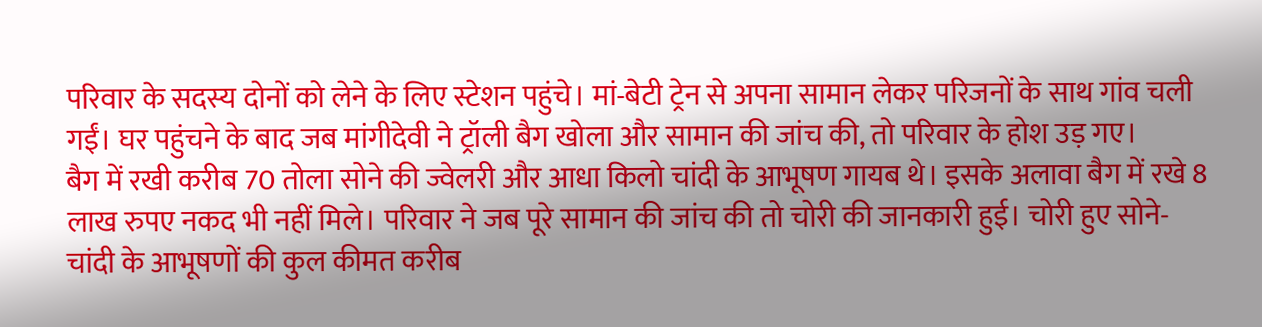परिवार के सदस्य दोनों को लेने के लिए स्टेशन पहुंचे। मां-बेटी ट्रेन से अपना सामान लेकर परिजनों के साथ गांव चली गईं। घर पहुंचने के बाद जब मांगीदेवी ने ट्रॉली बैग खोला और सामान की जांच की, तो परिवार के होश उड़ गए।
बैग में रखी करीब 70 तोला सोने की ज्वेलरी और आधा किलो चांदी के आभूषण गायब थे। इसके अलावा बैग में रखे 8 लाख रुपए नकद भी नहीं मिले। परिवार ने जब पूरे सामान की जांच की तो चोरी की जानकारी हुई। चोरी हुए सोने-चांदी के आभूषणों की कुल कीमत करीब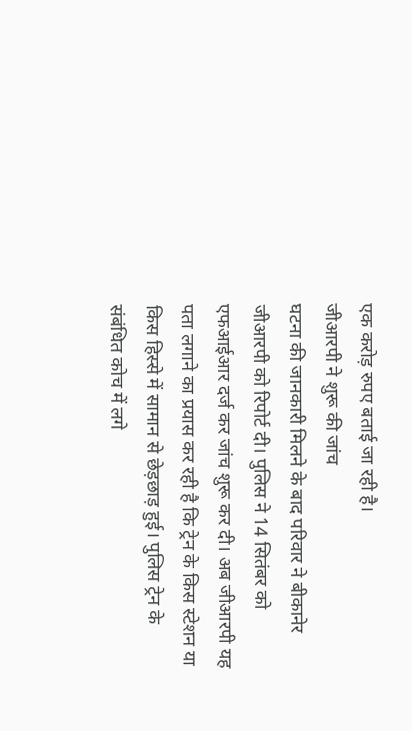एक करोड़ रुपए बताई जा रही है।
जीआरपी ने शुरू की जांच
घटना की जानकारी मिलने के बाद परिवार ने बीकानेर जीआरपी को रिपोर्ट दी। पुलिस ने 14 सितंबर को एफआईआर दर्ज कर जांच शुरू कर दी। अब जीआरपी यह पता लगाने का प्रयास कर रही है कि ट्रेन के किस स्टेशन या किस हिस्से में सामान से छेड़छाड़ हुई। पुलिस ट्रेन के संबंधित कोच में लगे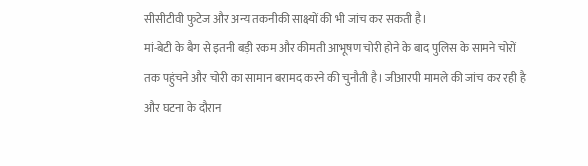सीसीटीवी फुटेज और अन्य तकनीकी साक्ष्यों की भी जांच कर सकती है।
मां-बेटी के बैग से इतनी बड़ी रकम और कीमती आभूषण चोरी होने के बाद पुलिस के सामने चोरों तक पहुंचने और चोरी का सामान बरामद करने की चुनौती है। जीआरपी मामले की जांच कर रही है और घटना के दौरान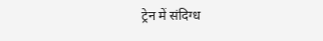ट्रेन में संदिग्ध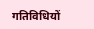गतिविधियों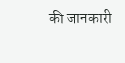की जानकारी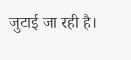जुटाई जा रही है।